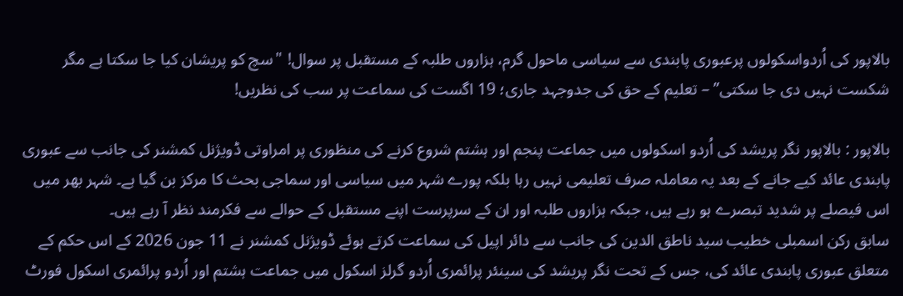بالاپور کی اُردواسکولوں پرعبوری پابندی سے سیاسی ماحول گرم، ہزاروں طلبہ کے مستقبل پر سوال! "سچ کو پریشان کیا جا سکتا ہے مگر شکست نہیں دی جا سکتی” – تعلیم کے حق کی جدوجہد جاری؛ 19 اگست کی سماعت پر سب کی نظریں!

بالاپور : بالاپور نگر پریشد کی اُردو اسکولوں میں جماعت پنجم اور ہشتم شروع کرنے کی منظوری پر امراوتی ڈویژنل کمشنر کی جانب سے عبوری پابندی عائد کیے جانے کے بعد یہ معاملہ صرف تعلیمی نہیں رہا بلکہ پورے شہر میں سیاسی اور سماجی بحث کا مرکز بن گیا ہے۔ شہر بھر میں اس فیصلے پر شدید تبصرے ہو رہے ہیں، جبکہ ہزاروں طلبہ اور ان کے سرپرست اپنے مستقبل کے حوالے سے فکرمند نظر آ رہے ہیں۔
سابق رکن اسمبلی خطیب سید ناطق الدین کی جانب سے دائر اپیل کی سماعت کرتے ہوئے ڈویژنل کمشنر نے 11 جون 2026 کے اس حکم کے متعلق عبوری پابندی عائد کی، جس کے تحت نگر پریشد کی سینئر پرائمری اُردو گرلز اسکول میں جماعت ہشتم اور اُردو پرائمری اسکول فورٹ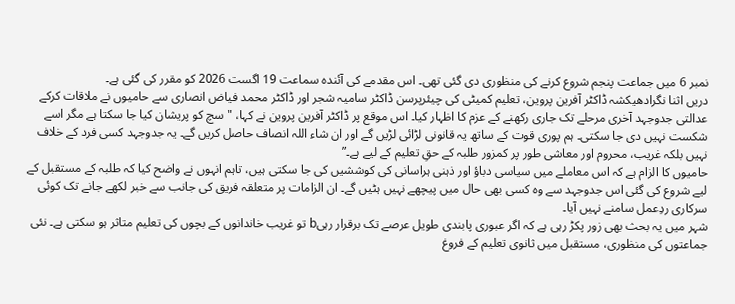نمبر 6 میں جماعت پنجم شروع کرنے کی منظوری دی گئی تھی۔ اس مقدمے کی آئندہ سماعت 19 اگست 2026 کو مقرر کی گئی ہے۔
دریں اثنا نگرادھیکشہ ڈاکٹر آفرین پروین، تعلیم کمیٹی کی چیئرپرسن ڈاکٹر سامیہ شجر اور ڈاکٹر محمد فیاض انصاری سے حامیوں نے ملاقات کرکے عدالتی جدوجہد آخری مرحلے تک جاری رکھنے کے عزم کا اظہار کیا۔ اس موقع پر ڈاکٹر آفرین پروین نے کہا، "سچ کو پریشان کیا جا سکتا ہے مگر اسے شکست نہیں دی جا سکتی۔ ہم پوری قوت کے ساتھ یہ قانونی لڑائی لڑیں گے اور ان شاء اللہ انصاف حاصل کریں گے۔ یہ جدوجہد کسی فرد کے خلاف نہیں بلکہ غریب، محروم اور معاشی طور پر کمزور طلبہ کے حقِ تعلیم کے لیے ہے۔”
حامیوں کا الزام ہے کہ اس معاملے میں سیاسی دباؤ اور ذہنی ہراسانی کی کوششیں کی جا سکتی ہیں، تاہم انہوں نے واضح کیا کہ طلبہ کے مستقبل کے لیے شروع کی گئی اس جدوجہد سے وہ کسی بھی حال میں پیچھے نہیں ہٹیں گے۔ ان الزامات پر متعلقہ فریق کی جانب سے خبر لکھے جانے تک کوئی سرکاری ردِعمل سامنے نہیں آیا۔
شہر میں یہ بحث بھی زور پکڑ رہی ہے کہ اگر عبوری پابندی طویل عرصے تک برقرار رہیb تو غریب خاندانوں کے بچوں کی تعلیم متاثر ہو سکتی ہے۔ نئی جماعتوں کی منظوری، مستقبل میں ثانوی تعلیم کے فروغ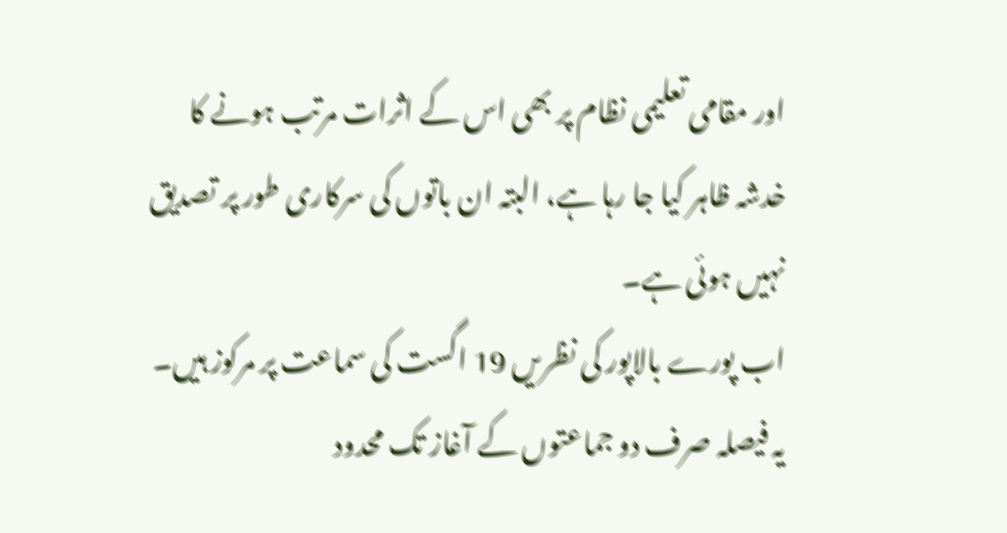اور مقامی تعلیمی نظام پر بھی اس کے اثرات مرتب ہونے کا خدشہ ظاہر کیا جا رہا ہے، البتہ ان باتوں کی سرکاری طور پر تصدیق نہیں ہوئی ہے۔
اب پورے بالاپور کی نظریں 19 اگست کی سماعت پر مرکوز ہیں۔ یہ فیصلہ صرف دو جماعتوں کے آغاز تک محدود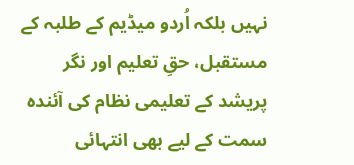نہیں بلکہ اُردو میڈیم کے طلبہ کے مستقبل، حقِ تعلیم اور نگر پریشد کے تعلیمی نظام کی آئندہ سمت کے لیے بھی انتہائی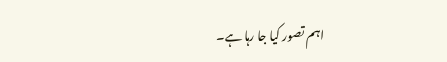اہم تصور کیا جا رہا ہے۔